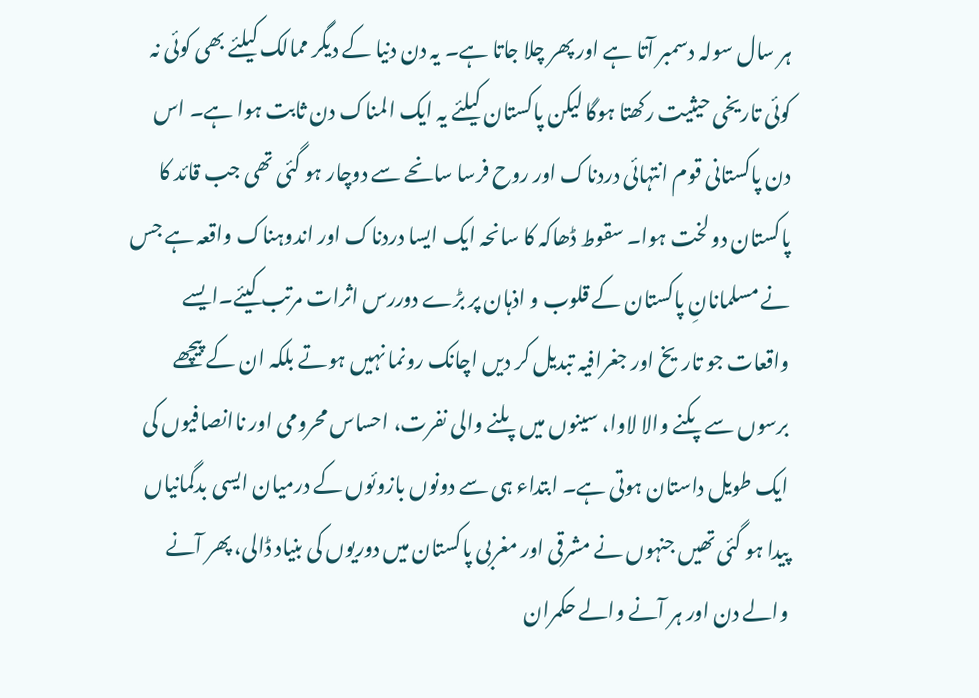ہر سال سولہ دسمبر آتا ہے اور پھر چلا جاتا ہے۔ یہ دن دنیا کے دیگر ممالک کیلئے بھی کوئی نہ کوئی تاریخی حیثیت رکھتا ہوگا لیکن پاکستان کیلئے یہ ایک المناک دن ثابت ہوا ہے۔ اس دن پاکستانی قوم انتہائی دردناک اور روح فرسا سانحے سے دوچار ہو گئی تھی جب قائد کا پاکستان دو لخت ہوا۔ سقوط ڈھاکہ کا سانحہ ایک ایسا دردناک اور اندوہناک واقعہ ہے جس نے مسلمانانِ پاکستان کے قلوب و اذہان پر بڑے دوررس اثرات مرتب کیئے۔ایسے واقعات جو تاریخ اور جغرافیہ تبدیل کر دیں اچانک رونما نہیں ہوتے بلکہ ان کے پیچھے برسوں سے پکنے والا لاوا، سینوں میں پلنے والی نفرت، احساس محرومی اور ناانصافیوں کی ایک طویل داستان ہوتی ہے۔ ابتداء ہی سے دونوں بازوئوں کے درمیان ایسی بدگمانیاں پیدا ہو گئی تھیں جنہوں نے مشرقی اور مغربی پاکستان میں دوریوں کی بنیاد ڈالی، پھر آنے والے دن اور ہر آنے والے حکمران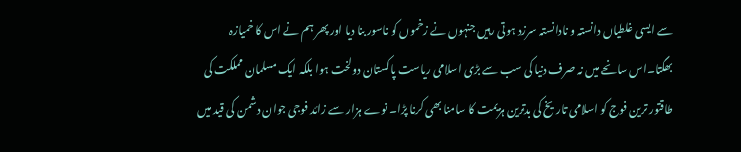سے ایسی غلطیاں دانستہ و نادانستہ سرزد ہوتی رہیں جنہوں نے زخموں کو ناسور بنا دیا اور پھر ہم نے اس کا خمیازہ بھگتا۔اس سانحے میں نہ صرف دنیا کی سب سے بڑی اسلامی ریاست پاکستان دولخت ہوا بلکہ ایک مسلمان مملکت کی طاقتور ترین فوج کو اسلامی تاریخ کی بدترین ہزیمت کا سامنا بھی کرنا پڑا۔ نوے ہزار سے زائد فوجی جوان دشمن کی قید میں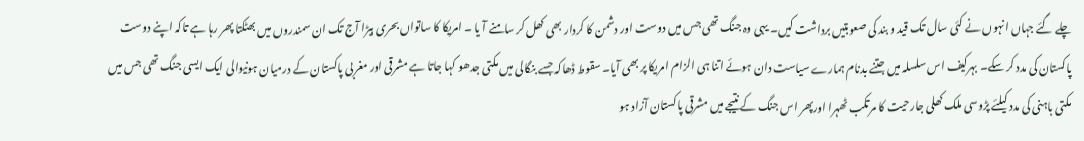چلے گئے جہاں انہوں نے کئی سال تک قید و بند کی صعوبتیں برداشت کیں۔ یہی وہ جنگ تھی جس میں دوست اور دشمن کا کردار بھی کھل کر سامنے آ یا ۔ امریکا کا ساتواں بحری بیڑا آج تک ان سمندروں میں بھٹکتا پھر رہا ہے تاکہ اپنے دوست پاکستان کی مدد کر سکے۔ بہرکیف اس سلسلہ میں جتنے بدنام ہمارے سیاست دان ہوئے اتنا ہی الزام امریکا پر بھی آیا۔ سقوط ڈھاکہ جسے بنگالی میں مکتی جدھو کہا جاتا ہے مشرقی اور مغربی پاکستان کے درمیان ہونیوالی ایک ایسی جنگ تھی جس میں مکتی باہنی کی مدد کیلئے پڑوسی ملک کھلی جارحیت کا مرتکب ٹھہرا اورپھر اس جنگ کے نتیجے میں مشرقی پاکستان آزاد ہو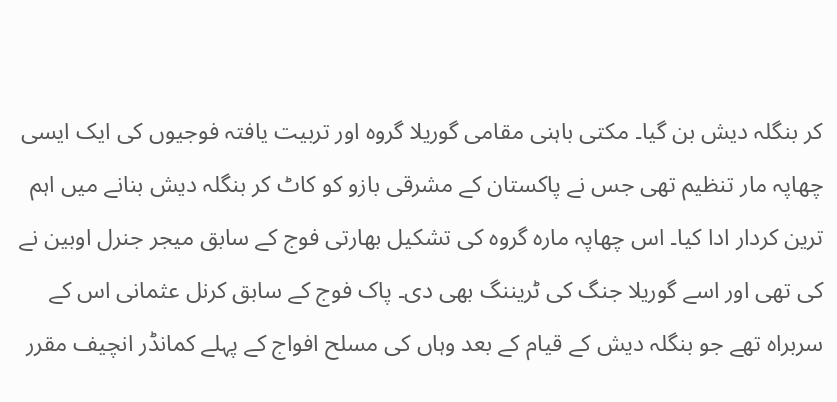کر بنگلہ دیش بن گیا۔ مکتی باہنی مقامی گوریلا گروہ اور تربیت یافتہ فوجیوں کی ایک ایسی چھاپہ مار تنظیم تھی جس نے پاکستان کے مشرقی بازو کو کاٹ کر بنگلہ دیش بنانے میں اہم ترین کردار ادا کیا۔ اس چھاپہ مارہ گروہ کی تشکیل بھارتی فوج کے سابق میجر جنرل اوبین نے کی تھی اور اسے گوریلا جنگ کی ٹریننگ بھی دی۔ پاک فوج کے سابق کرنل عثمانی اس کے سربراہ تھے جو بنگلہ دیش کے قیام کے بعد وہاں کی مسلح افواج کے پہلے کمانڈر انچیف مقرر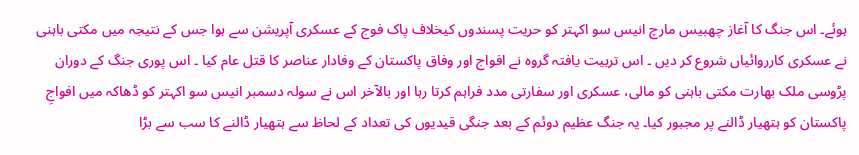ہوئے۔ اس جنگ کا آغاز چھبیس مارچ انیس سو اکہتر کو حریت پسندوں کیخلاف پاک فوج کے عسکری آپریشن سے ہوا جس کے نتیجہ میں مکتی باہنی نے عسکری کارروائیاں شروع کر دیں ۔ اس تربیت یافتہ گروہ نے افواج اور وفاق پاکستان کے وفادار عناصر کا قتل عام کیا ۔ اس پوری جنگ کے دوران پڑوسی ملک بھارت مکتی باہنی کو مالی، عسکری اور سفارتی مدد فراہم کرتا رہا اور بالآخر اس نے سولہ دسمبر انیس سو اکہتر کو ڈھاکہ میں افواجِ پاکستان کو ہتھیار ڈالنے پر مجبور کیا۔ یہ جنگ عظیم دوئم کے بعد جنگی قیدیوں کی تعداد کے لحاظ سے ہتھیار ڈالنے کا سب سے بڑا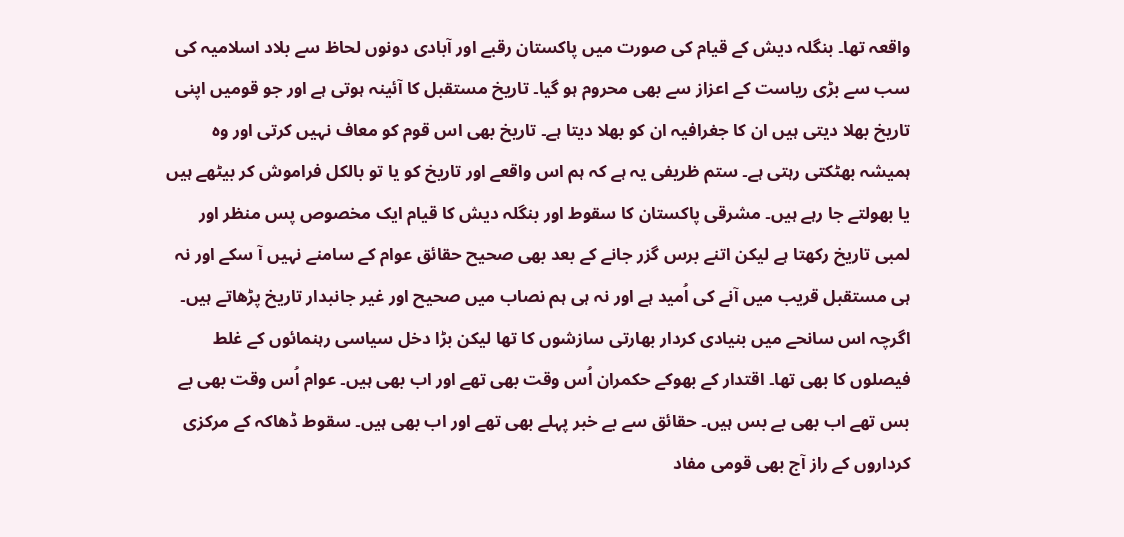واقعہ تھا۔ بنگلہ دیش کے قیام کی صورت میں پاکستان رقبے اور آبادی دونوں لحاظ سے بلاد اسلامیہ کی سب سے بڑی ریاست کے اعزاز سے بھی محروم ہو گیا۔ تاریخ مستقبل کا آئینہ ہوتی ہے اور جو قومیں اپنی تاریخ بھلا دیتی ہیں ان کا جغرافیہ ان کو بھلا دیتا ہے۔ تاریخ بھی اس قوم کو معاف نہیں کرتی اور وہ ہمیشہ بھٹکتی رہتی ہے۔ ستم ظریفی یہ ہے کہ ہم اس واقعے اور تاریخ کو یا تو بالکل فراموش کر بیٹھے ہیں یا بھولتے جا رہے ہیں۔ مشرقی پاکستان کا سقوط اور بنگلہ دیش کا قیام ایک مخصوص پس منظر اور لمبی تاریخ رکھتا ہے لیکن اتنے برس گزر جانے کے بعد بھی صحیح حقائق عوام کے سامنے نہیں آ سکے اور نہ ہی مستقبل قریب میں آنے کی اُمید ہے اور نہ ہی ہم نصاب میں صحیح اور غیر جانبدار تاریخ پڑھاتے ہیں۔ اگرچہ اس سانحے میں بنیادی کردار بھارتی سازشوں کا تھا لیکن بڑا دخل سیاسی رہنمائوں کے غلط فیصلوں کا بھی تھا۔ اقتدار کے بھوکے حکمران اُس وقت بھی تھے اور اب بھی ہیں۔ عوام اُس وقت بھی بے بس تھے اب بھی بے بس ہیں۔ حقائق سے بے خبر پہلے بھی تھے اور اب بھی ہیں۔ سقوط ڈھاکہ کے مرکزی کرداروں کے راز آج بھی قومی مفاد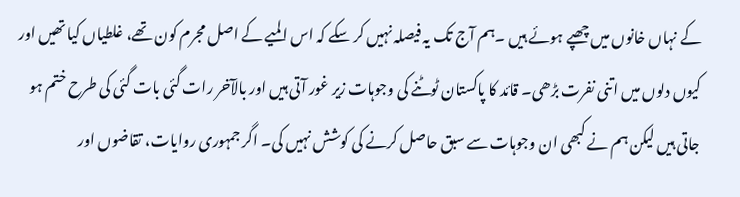کے نہاں خانوں میں چھپے ہوئے ہیں ۔ہم آج تک یہ فیصلہ نہیں کر سکے کہ اس المیے کے اصل مجرم کون تھے، غلطیاں کیا تھیں اور کیوں دلوں میں اتنی نفرت بڑھی۔ قائد کا پاکستان ٹوٹنے کی وجوہات زیر غور آتی ہیں اور بالآخر رات گئی بات گئی کی طرح ختم ہو جاتی ہیں لیکن ہم نے کبھی ان وجوہات سے سبق حاصل کرنے کی کوشش نہیں کی۔ اگر جمہوری روایات، تقاضوں اور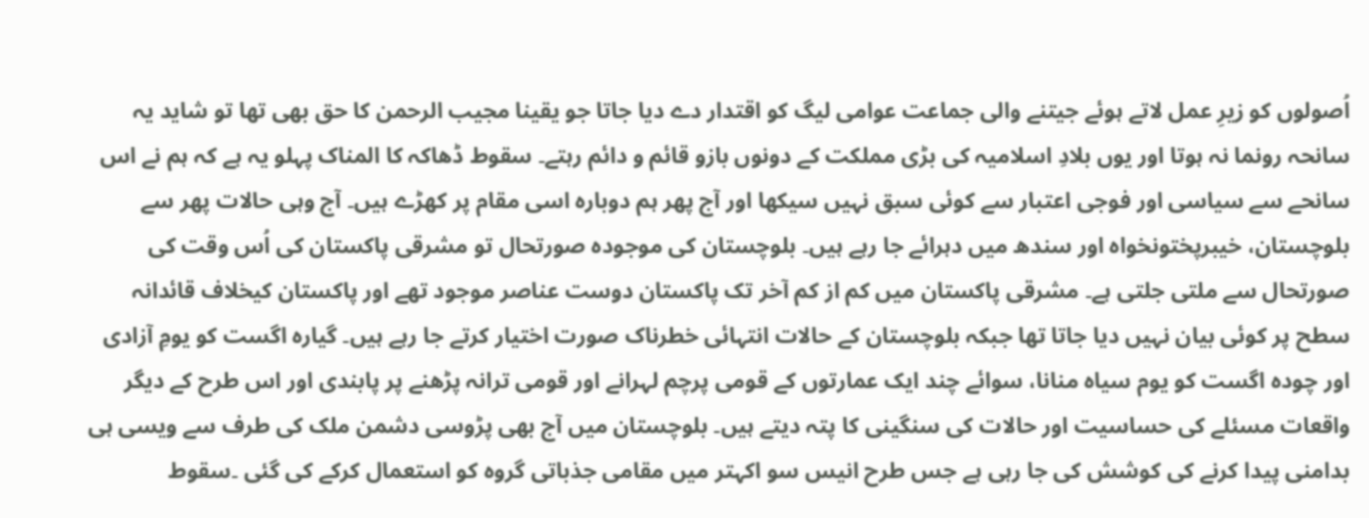اُصولوں کو زیرِ عمل لاتے ہوئے جیتنے والی جماعت عوامی لیگ کو اقتدار دے دیا جاتا جو یقینا مجیب الرحمن کا حق بھی تھا تو شاید یہ سانحہ رونما نہ ہوتا اور یوں بلادِ اسلامیہ کی بڑی مملکت کے دونوں بازو قائم و دائم رہتے۔ سقوط ڈھاکہ کا المناک پہلو یہ ہے کہ ہم نے اس سانحے سے سیاسی اور فوجی اعتبار سے کوئی سبق نہیں سیکھا اور آج پھر ہم دوبارہ اسی مقام پر کھڑے ہیں۔ آج وہی حالات پھر سے بلوچستان، خیبرپختونخواہ اور سندھ میں دہرائے جا رہے ہیں۔ بلوچستان کی موجودہ صورتحال تو مشرقی پاکستان کی اُس وقت کی صورتحال سے ملتی جلتی ہے۔ مشرقی پاکستان میں کم از کم آخر تک پاکستان دوست عناصر موجود تھے اور پاکستان کیخلاف قائدانہ سطح پر کوئی بیان نہیں دیا جاتا تھا جبکہ بلوچستان کے حالات انتہائی خطرناک صورت اختیار کرتے جا رہے ہیں۔ گیارہ اگست کو یومِ آزادی اور چودہ اگست کو یوم سیاہ منانا، سوائے چند ایک عمارتوں کے قومی پرچم لہرانے اور قومی ترانہ پڑھنے پر پابندی اور اس طرح کے دیگر واقعات مسئلے کی حساسیت اور حالات کی سنگینی کا پتہ دیتے ہیں۔ بلوچستان میں آج بھی پڑوسی دشمن ملک کی طرف سے ویسی ہی بدامنی پیدا کرنے کی کوشش کی جا رہی ہے جس طرح انیس سو اکہتر میں مقامی جذباتی گروہ کو استعمال کرکے کی گئی ۔سقوط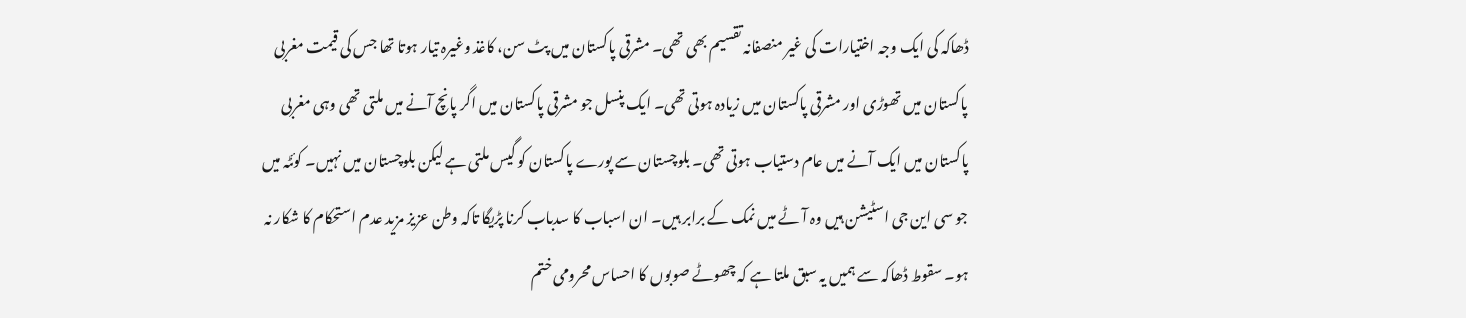ڈھاکہ کی ایک وجہ اختیارات کی غیر منصفانہ تقسیم بھی تھی۔ مشرقی پاکستان میں پٹ سن، کاغذ وغیرہ تیار ہوتا تھا جس کی قیمت مغربی پاکستان میں تھوڑی اور مشرقی پاکستان میں زیادہ ہوتی تھی۔ ایک پنسل جو مشرقی پاکستان میں اگر پانچ آنے میں ملتی تھی وہی مغربی پاکستان میں ایک آنے میں عام دستیاب ہوتی تھی۔ بلوچستان سے پورے پاکستان کو گیس ملتی ہے لیکن بلوچستان میں نہیں۔ کوئٹہ میں جو سی این جی اسٹیشن ہیں وہ آٹے میں نمک کے برابر ہیں۔ ان اسباب کا سدباب کرنا پڑیگا تاکہ وطن عزیز مزید عدم استحکام کا شکار نہ ہو۔ سقوط ڈھاکہ سے ہمیں یہ سبق ملتا ہے کہ چھوٹے صوبوں کا احساس محرومی ختم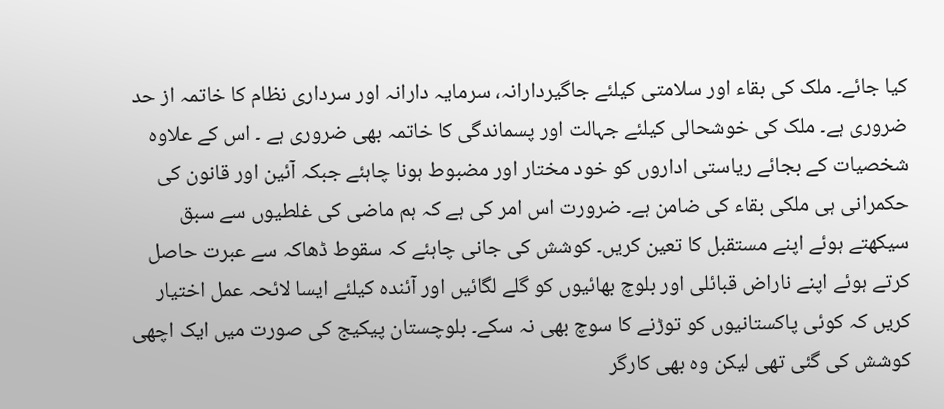کیا جائے۔ ملک کی بقاء اور سلامتی کیلئے جاگیردارانہ، سرمایہ دارانہ اور سرداری نظام کا خاتمہ از حد ضروری ہے۔ ملک کی خوشحالی کیلئے جہالت اور پسماندگی کا خاتمہ بھی ضروری ہے ۔ اس کے علاوہ شخصیات کے بجائے ریاستی اداروں کو خود مختار اور مضبوط ہونا چاہئے جبکہ آئین اور قانون کی حکمرانی ہی ملکی بقاء کی ضامن ہے۔ ضرورت اس امر کی ہے کہ ہم ماضی کی غلطیوں سے سبق سیکھتے ہوئے اپنے مستقبل کا تعین کریں۔ کوشش کی جانی چاہئے کہ سقوط ڈھاکہ سے عبرت حاصل کرتے ہوئے اپنے ناراض قبائلی اور بلوچ بھائیوں کو گلے لگائیں اور آئندہ کیلئے ایسا لائحہ عمل اختیار کریں کہ کوئی پاکستانیوں کو توڑنے کا سوچ بھی نہ سکے۔ بلوچستان پیکیج کی صورت میں ایک اچھی کوشش کی گئی تھی لیکن وہ بھی کارگر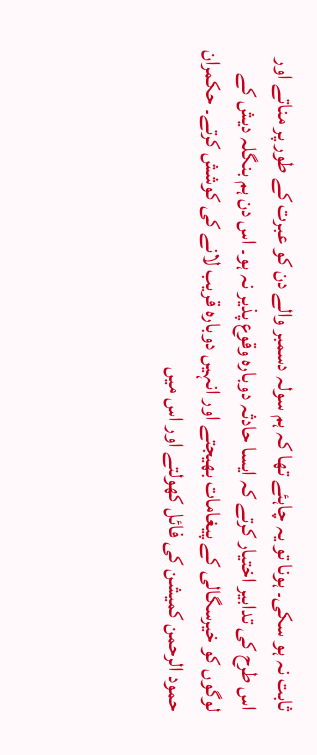ثابت نہ ہو سکی۔ ہونا تو یہ چاہئے تھا کہ ہم سولہ دسمبر والے دن کو عبرت کے طور پر مناتے اور اس طرح کی تدابیر اختیار کرتے کہ ایسا حادثہ دوبارہ وقوع پذیر نہ ہو۔ اس دن ہم بنگلہ دیش کے لوگوں کو خیرسگالی کے پیغامات بھیجتے اور انہیں دوبارہ قریب لانے کی کوشش کرتے۔ حکمران حمود الرحمن کمیشن کی فائل کھولتے اور اس میں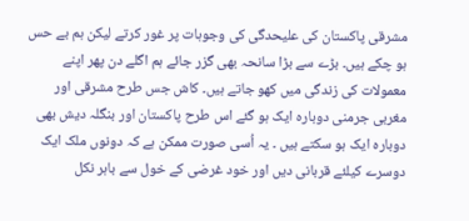مشرقی پاکستان کی علیحدگی کی وجوہات پر غور کرتے لیکن ہم بے حس ہو چکے ہیں۔ بڑے سے بڑا سانحہ بھی گزر جائے ہم اگلے دن پھر اپنے معمولات کی زندگی میں کھو جاتے ہیں۔ کاش جس طرح مشرقی اور مغربی جرمنی دوبارہ ایک ہو گئے اس طرح پاکستان اور بنگلہ دیش بھی دوبارہ ایک ہو سکتے ہیں ۔ یہ اُسی صورت ممکن ہے کہ دونوں ملک ایک دوسرے کیلئے قربانی دیں اور خود غرضی کے خول سے باہر نکل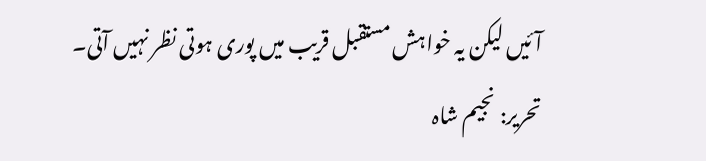آئیں لیکن یہ خواہش مستقبل قریب میں پوری ہوتی نظر نہیں آتی۔ تحریر: نجیم شاہ